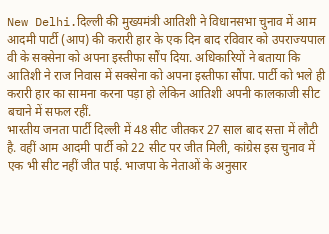New Delhi.दिल्ली की मुख्यमंत्री आतिशी ने विधानसभा चुनाव में आम आदमी पार्टी (आप) की करारी हार के एक दिन बाद रविवार को उपराज्यपाल वी के सक्सेना को अपना इस्तीफा सौंप दिया. अधिकारियों ने बताया कि आतिशी ने राज निवास में सक्सेना को अपना इस्तीफा सौंपा. पार्टी को भले ही करारी हार का सामना करना पड़ा हो लेकिन आतिशी अपनी कालकाजी सीट बचाने में सफल रहीं.
भारतीय जनता पार्टी दिल्ली में 48 सीट जीतकर 27 साल बाद सत्ता में लौटी है. वहीं आम आदमी पार्टी को 22 सीट पर जीत मिली, कांग्रेस इस चुनाव में एक भी सीट नहीं जीत पाई. भाजपा के नेताओं के अनुसार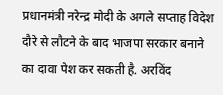प्रधानमंत्री नरेन्द्र मोदी के अगले सप्ताह विदेश दौरे से लौटने के बाद भाजपा सरकार बनाने का दावा पेश कर सकती है. अरविंद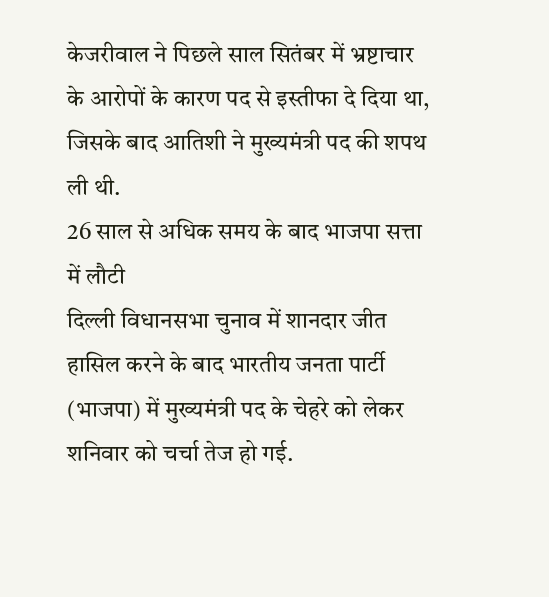केजरीवाल ने पिछले साल सितंबर में भ्रष्टाचार के आरोपों के कारण पद से इस्तीफा दे दिया था, जिसके बाद आतिशी ने मुख्यमंत्री पद की शपथ ली थी.
26 साल से अधिक समय के बाद भाजपा सत्ता में लौटी
दिल्ली विधानसभा चुनाव में शानदार जीत हासिल करने के बाद भारतीय जनता पार्टी (भाजपा) में मुख्यमंत्री पद के चेहरे को लेकर शनिवार को चर्चा तेज हो गई.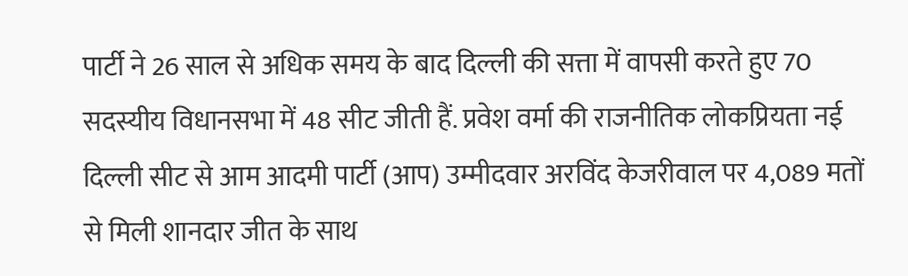पार्टी ने 26 साल से अधिक समय के बाद दिल्ली की सत्ता में वापसी करते हुए 70 सदस्यीय विधानसभा में 48 सीट जीती हैं. प्रवेश वर्मा की राजनीतिक लोकप्रियता नई दिल्ली सीट से आम आदमी पार्टी (आप) उम्मीदवार अरविंद केजरीवाल पर 4,089 मतों से मिली शानदार जीत के साथ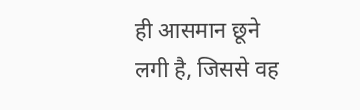ही आसमान छूने लगी है, जिससे वह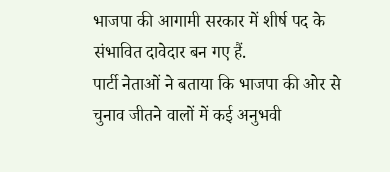भाजपा की आगामी सरकार में शीर्ष पद के संभावित दावेदार बन गए हैं.
पार्टी नेताओं ने बताया कि भाजपा की ओर से चुनाव जीतने वालों में कई अनुभवी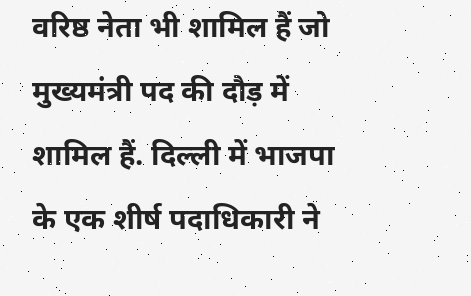वरिष्ठ नेता भी शामिल हैं जो मुख्यमंत्री पद की दौड़ में शामिल हैं. दिल्ली में भाजपा के एक शीर्ष पदाधिकारी ने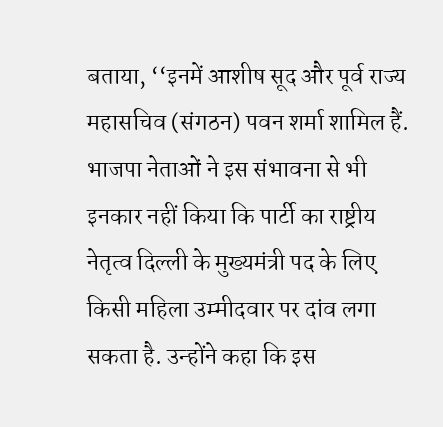बताया, ‘‘इनमें आशीष सूद और पूर्व राज्य महासचिव (संगठन) पवन शर्मा शामिल हैं. भाजपा नेताओं ने इस संभावना से भी इनकार नहीं किया कि पार्टी का राष्ट्रीय नेतृत्व दिल्ली के मुख्यमंत्री पद के लिए किसी महिला उम्मीदवार पर दांव लगा सकता है. उन्होंने कहा कि इस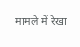मामले में रेखा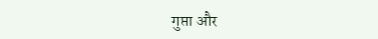गुप्ता और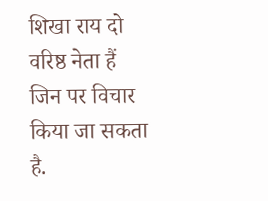शिखा राय दो वरिष्ठ नेता हैं जिन पर विचार किया जा सकता है.